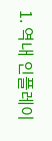1. 역내 인플레이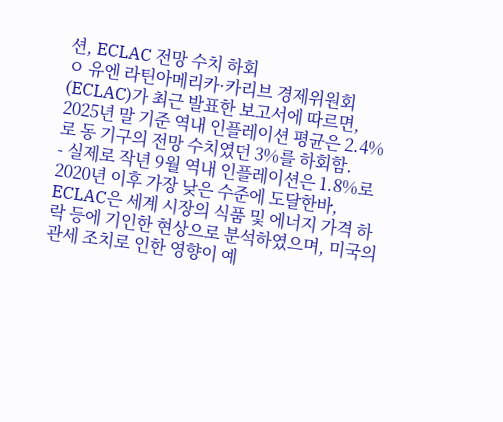션, ECLAC 전망 수치 하회
ㅇ 유엔 라틴아메리카·카리브 경제위원회(ECLAC)가 최근 발표한 보고서에 따르면, 2025년 말 기준 역내 인플레이션 평균은 2.4%로 동 기구의 전망 수치였던 3%를 하회함.
- 실제로 작년 9월 역내 인플레이션은 1.8%로 2020년 이후 가장 낮은 수준에 도달한바, ECLAC은 세계 시장의 식품 및 에너지 가격 하락 등에 기인한 현상으로 분석하였으며, 미국의 관세 조치로 인한 영향이 예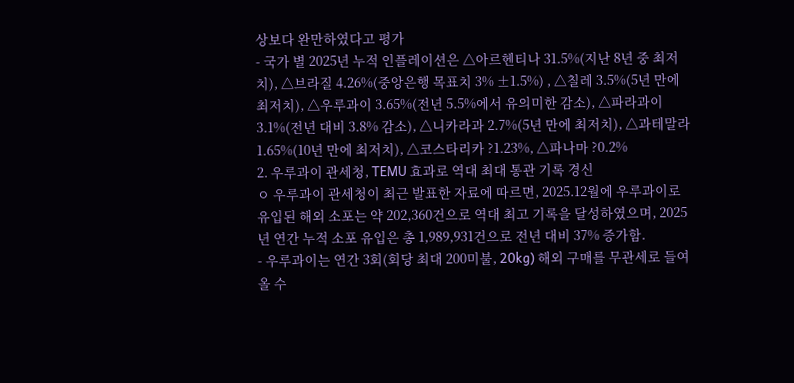상보다 완만하였다고 평가
- 국가 별 2025년 누적 인플레이션은 △아르헨티나 31.5%(지난 8년 중 최저치), △브라질 4.26%(중앙은행 목표치 3% ±1.5%) , △칠레 3.5%(5년 만에 최저치), △우루과이 3.65%(전년 5.5%에서 유의미한 감소), △파라과이 3.1%(전년 대비 3.8% 감소), △니카라과 2.7%(5년 만에 최저치), △과테말라 1.65%(10년 만에 최저치), △코스타리카 ?1.23%, △파나마 ?0.2%
2. 우루과이 관세청, TEMU 효과로 역대 최대 통관 기록 경신
ㅇ 우루과이 관세청이 최근 발표한 자료에 따르면, 2025.12월에 우루과이로 유입된 해외 소포는 약 202,360건으로 역대 최고 기록을 달성하였으며, 2025년 연간 누적 소포 유입은 총 1,989,931건으로 전년 대비 37% 증가함.
- 우루과이는 연간 3회(회당 최대 200미불, 20kg) 해외 구매를 무관세로 들여올 수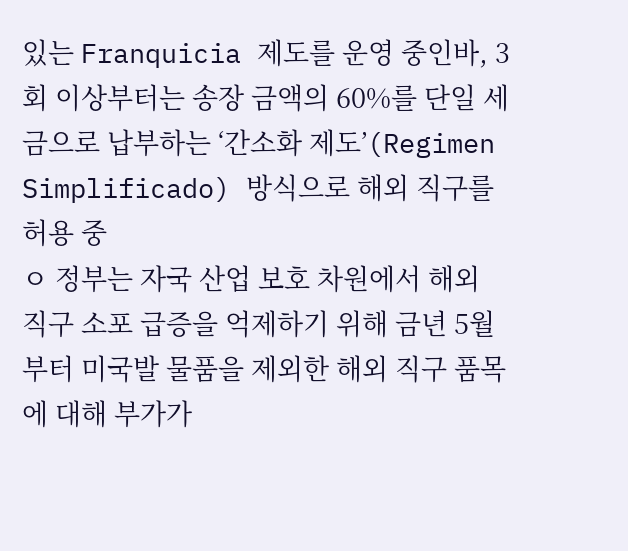있는 Franquicia 제도를 운영 중인바, 3회 이상부터는 송장 금액의 60%를 단일 세금으로 납부하는 ‘간소화 제도’(Regimen Simplificado) 방식으로 해외 직구를 허용 중
ㅇ 정부는 자국 산업 보호 차원에서 해외 직구 소포 급증을 억제하기 위해 금년 5월부터 미국발 물품을 제외한 해외 직구 품목에 대해 부가가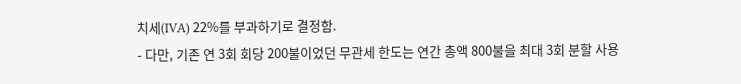치세(IVA) 22%를 부과하기로 결정함.
- 다만, 기존 연 3회 회당 200불이었던 무관세 한도는 연간 총액 800불을 최대 3회 분할 사용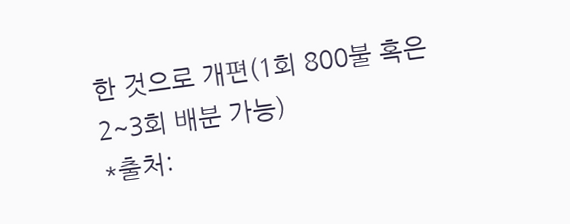한 것으로 개편(1회 800불 혹은 2~3회 배분 가능)
*출처: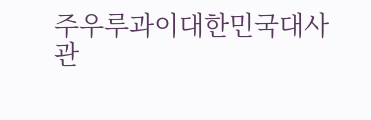주우루과이대한민국대사관